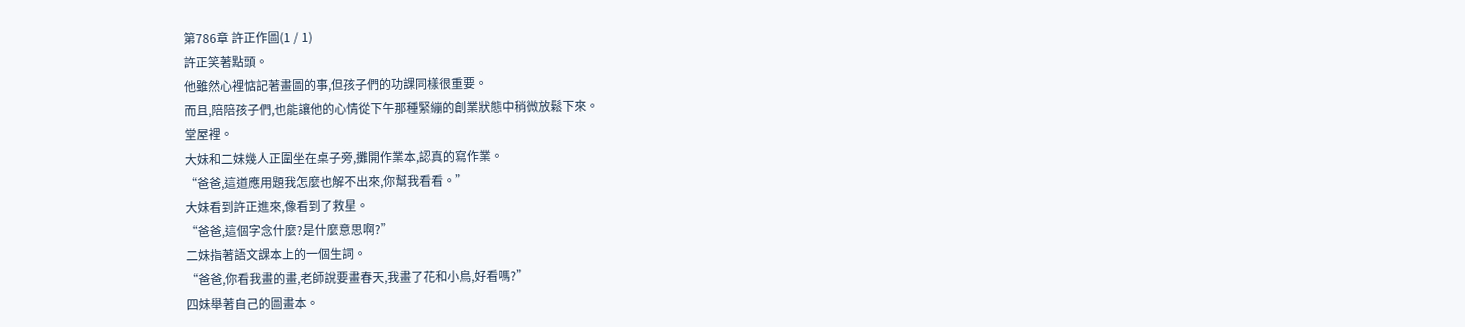第786章 許正作圖(1 / 1)
許正笑著點頭。
他雖然心裡惦記著畫圖的事,但孩子們的功課同樣很重要。
而且,陪陪孩子們,也能讓他的心情從下午那種緊繃的創業狀態中稍微放鬆下來。
堂屋裡。
大妹和二妹幾人正圍坐在桌子旁,攤開作業本,認真的寫作業。
“爸爸,這道應用題我怎麼也解不出來,你幫我看看。”
大妹看到許正進來,像看到了救星。
“爸爸,這個字念什麼?是什麼意思啊?”
二妹指著語文課本上的一個生詞。
“爸爸,你看我畫的畫,老師說要畫春天,我畫了花和小鳥,好看嗎?”
四妹舉著自己的圖畫本。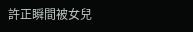許正瞬間被女兒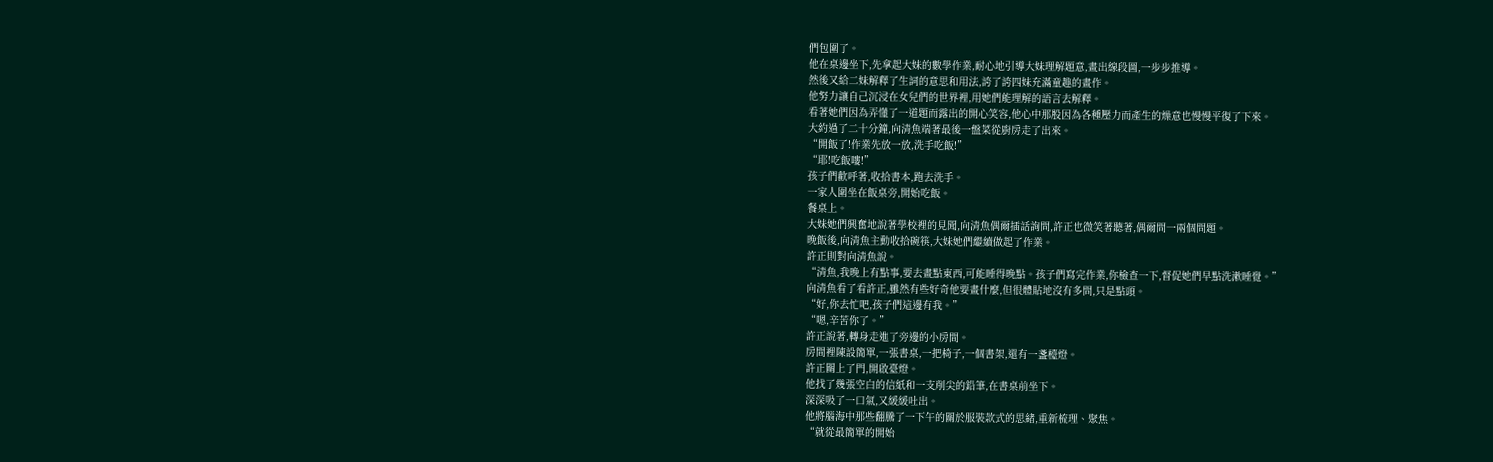們包圍了。
他在桌邊坐下,先拿起大妹的數學作業,耐心地引導大妹理解題意,畫出線段圖,一步步推導。
然後又給二妹解釋了生詞的意思和用法,誇了誇四妹充滿童趣的畫作。
他努力讓自己沉浸在女兒們的世界裡,用她們能理解的語言去解釋。
看著她們因為弄懂了一道題而露出的開心笑容,他心中那股因為各種壓力而產生的燥意也慢慢平復了下來。
大約過了二十分鐘,向清魚端著最後一盤菜從廚房走了出來。
“開飯了!作業先放一放,洗手吃飯!”
“耶!吃飯嘍!”
孩子們歡呼著,收拾書本,跑去洗手。
一家人圍坐在飯桌旁,開始吃飯。
餐桌上。
大妹她們興奮地說著學校裡的見聞,向清魚偶爾插話詢問,許正也微笑著聽著,偶爾問一兩個問題。
晚飯後,向清魚主動收拾碗筷,大妹她們繼續做起了作業。
許正則對向清魚說。
“清魚,我晚上有點事,要去畫點東西,可能睡得晚點。孩子們寫完作業,你檢查一下,督促她們早點洗漱睡覺。”
向清魚看了看許正,雖然有些好奇他要畫什麼,但很體貼地沒有多問,只是點頭。
“好,你去忙吧,孩子們這邊有我。”
“嗯,辛苦你了。”
許正說著,轉身走進了旁邊的小房間。
房間裡陳設簡單,一張書桌,一把椅子,一個書架,還有一盞檯燈。
許正關上了門,開啟臺燈。
他找了幾張空白的信紙和一支削尖的鉛筆,在書桌前坐下。
深深吸了一口氣,又緩緩吐出。
他將腦海中那些翻騰了一下午的關於服裝款式的思緒,重新梳理、聚焦。
“就從最簡單的開始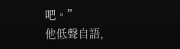吧。”
他低聲自語,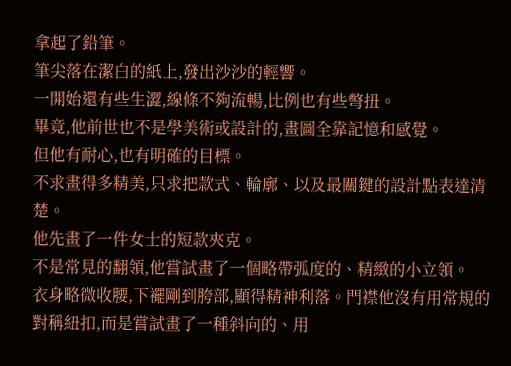拿起了鉛筆。
筆尖落在潔白的紙上,發出沙沙的輕響。
一開始還有些生澀,線條不夠流暢,比例也有些彆扭。
畢竟,他前世也不是學美術或設計的,畫圖全靠記憶和感覺。
但他有耐心,也有明確的目標。
不求畫得多精美,只求把款式、輪廓、以及最關鍵的設計點表達清楚。
他先畫了一件女士的短款夾克。
不是常見的翻領,他嘗試畫了一個略帶弧度的、精緻的小立領。
衣身略微收腰,下襬剛到胯部,顯得精神利落。門襟他沒有用常規的對稱紐扣,而是嘗試畫了一種斜向的、用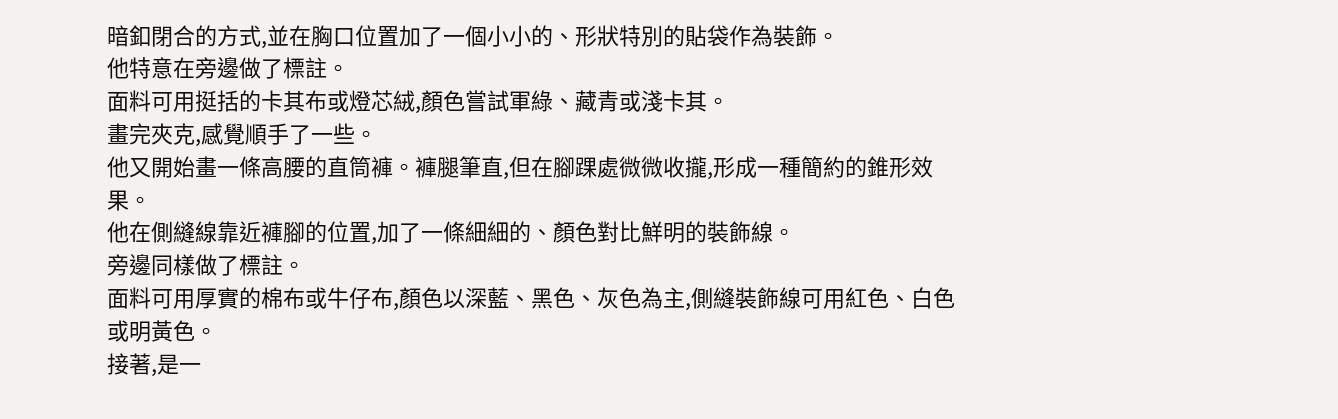暗釦閉合的方式,並在胸口位置加了一個小小的、形狀特別的貼袋作為裝飾。
他特意在旁邊做了標註。
面料可用挺括的卡其布或燈芯絨,顏色嘗試軍綠、藏青或淺卡其。
畫完夾克,感覺順手了一些。
他又開始畫一條高腰的直筒褲。褲腿筆直,但在腳踝處微微收攏,形成一種簡約的錐形效果。
他在側縫線靠近褲腳的位置,加了一條細細的、顏色對比鮮明的裝飾線。
旁邊同樣做了標註。
面料可用厚實的棉布或牛仔布,顏色以深藍、黑色、灰色為主,側縫裝飾線可用紅色、白色或明黃色。
接著,是一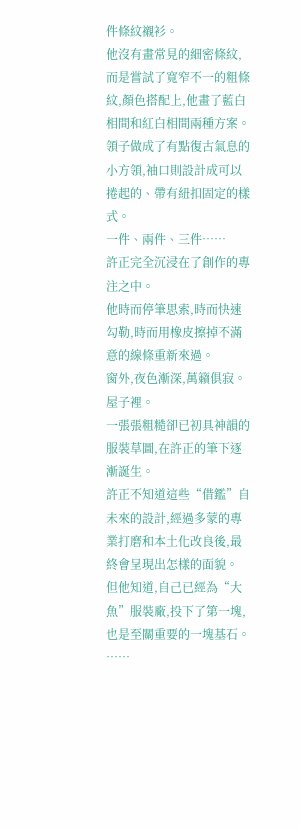件條紋襯衫。
他沒有畫常見的細密條紋,而是嘗試了寬窄不一的粗條紋,顏色搭配上,他畫了藍白相間和紅白相間兩種方案。
領子做成了有點復古氣息的小方領,袖口則設計成可以捲起的、帶有紐扣固定的樣式。
一件、兩件、三件……
許正完全沉浸在了創作的專注之中。
他時而停筆思索,時而快速勾勒,時而用橡皮擦掉不滿意的線條重新來過。
窗外,夜色漸深,萬籟俱寂。
屋子裡。
一張張粗糙卻已初具神韻的服裝草圖,在許正的筆下逐漸誕生。
許正不知道這些“借鑑”自未來的設計,經過多蒙的專業打磨和本土化改良後,最終會呈現出怎樣的面貌。
但他知道,自己已經為“大魚”服裝廠,投下了第一塊,也是至關重要的一塊基石。
……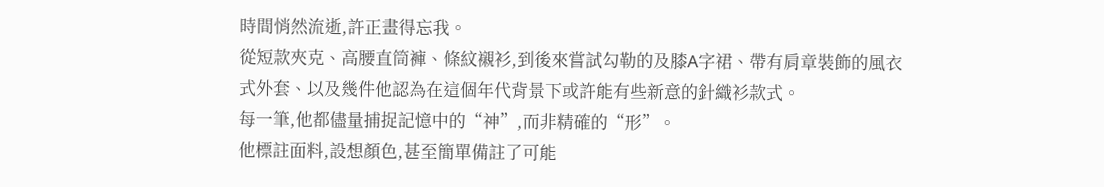時間悄然流逝,許正畫得忘我。
從短款夾克、高腰直筒褲、條紋襯衫,到後來嘗試勾勒的及膝A字裙、帶有肩章裝飾的風衣式外套、以及幾件他認為在這個年代背景下或許能有些新意的針織衫款式。
每一筆,他都儘量捕捉記憶中的“神”,而非精確的“形”。
他標註面料,設想顏色,甚至簡單備註了可能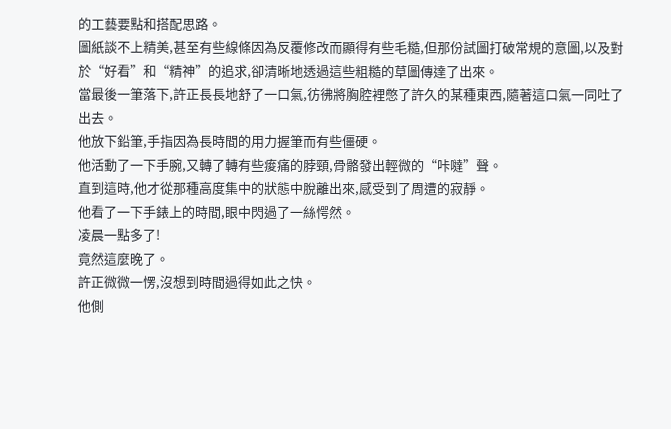的工藝要點和搭配思路。
圖紙談不上精美,甚至有些線條因為反覆修改而顯得有些毛糙,但那份試圖打破常規的意圖,以及對於“好看”和“精神”的追求,卻清晰地透過這些粗糙的草圖傳達了出來。
當最後一筆落下,許正長長地舒了一口氣,彷彿將胸腔裡憋了許久的某種東西,隨著這口氣一同吐了出去。
他放下鉛筆,手指因為長時間的用力握筆而有些僵硬。
他活動了一下手腕,又轉了轉有些痠痛的脖頸,骨骼發出輕微的“咔噠”聲。
直到這時,他才從那種高度集中的狀態中脫離出來,感受到了周遭的寂靜。
他看了一下手錶上的時間,眼中閃過了一絲愕然。
凌晨一點多了!
竟然這麼晚了。
許正微微一愣,沒想到時間過得如此之快。
他側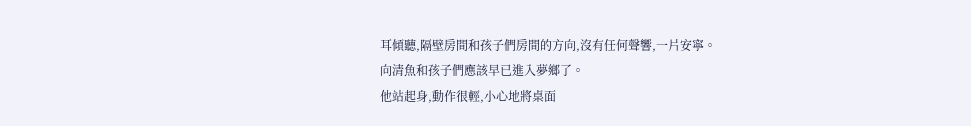耳傾聽,隔壁房間和孩子們房間的方向,沒有任何聲響,一片安寧。
向清魚和孩子們應該早已進入夢鄉了。
他站起身,動作很輕,小心地將桌面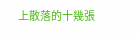上散落的十幾張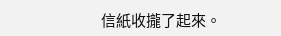信紙收攏了起來。